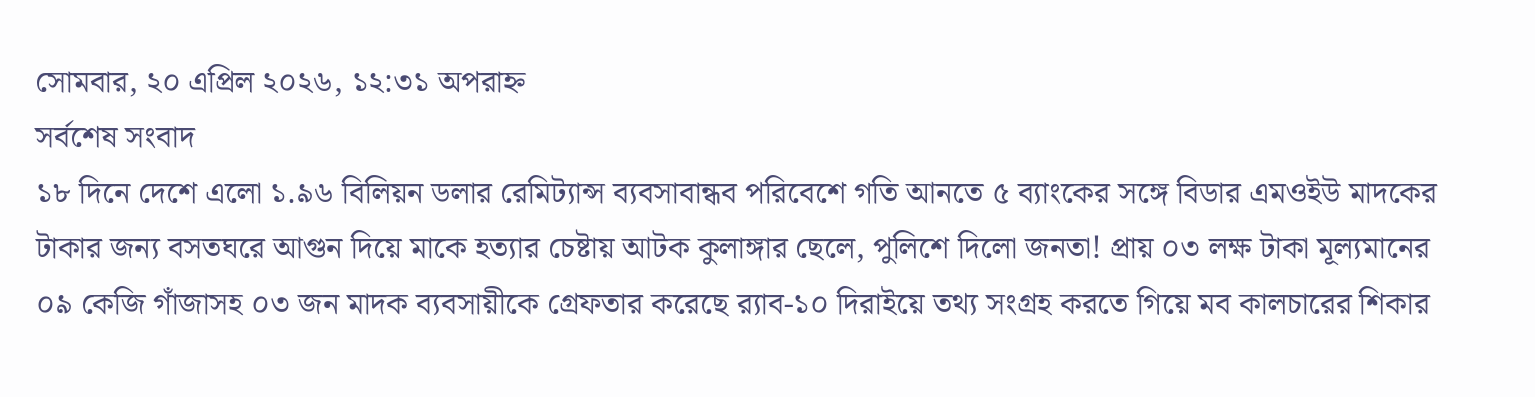সোমবার, ২০ এপ্রিল ২০২৬, ১২:৩১ অপরাহ্ন
সর্বশেষ সংবাদ
১৮ দিনে দেশে এলো ১.৯৬ বিলিয়ন ডলার রেমিট্যান্স ব্যবসাবান্ধব পরিবেশে গতি আনতে ৫ ব্যাংকের সঙ্গে বিডার এমওইউ মাদকের টাকার জন্য বসতঘরে আগুন দিয়ে মাকে হত্যার চেষ্টায় আটক কুলাঙ্গার ছেলে, পুলিশে দিলো জনতা! প্রায় ০৩ লক্ষ টাকা মূল্যমানের ০৯ কেজি গাঁজাসহ ০৩ জন মাদক ব্যবসায়ীকে গ্রেফতার করেছে র‌্যাব-১০ দিরাইয়ে তথ্য সংগ্রহ করতে গিয়ে মব কালচারের শিকার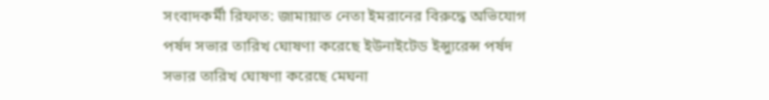সংবাদকর্মী রিফাত: জামায়াত নেতা ইমরানের বিরুদ্ধে অভিযোগ পর্ষদ সভার তারিখ ঘোষণা করেছে ইউনাইটেড ইন্স্যুরেন্স পর্ষদ সভার তারিখ ঘোষণা করেছে মেঘনা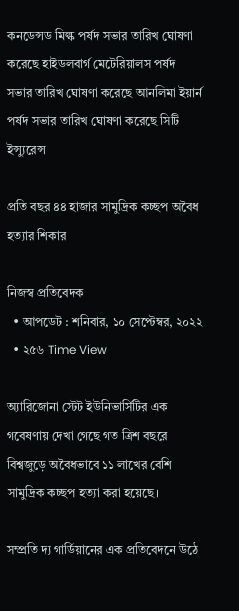কনডেন্সড মিল্ক পর্ষদ সভার তারিখ ঘোষণা করেছে হাইডলবার্গ মেটেরিয়ালস পর্ষদ সভার তারিখ ঘোষণা করেছে আনলিমা ইয়ার্ন পর্ষদ সভার তারিখ ঘোষণা করেছে সিটি ইন্স্যুরেন্স

প্রতি বছর ৪৪ হাজার সামুদ্রিক কচ্ছপ অবৈধ হত্যার শিকার

নিজস্ব প্রতিবেদক
  • আপডেট : শনিবার, ১০ সেপ্টেম্বর, ২০২২
  • ২৫৬ Time View

অ্যারিজোনা স্টেট ইউনিভার্সিটির এক গবেষণায় দেখা গেছে গত ত্রিশ বছরে বিশ্বজুড়ে অবৈধভাবে ১১ লাখের বেশি সামুদ্রিক কচ্ছপ হত্যা করা হয়েছে।

সম্প্রতি দ্য গার্ডিয়ানের এক প্রতিবেদনে উঠে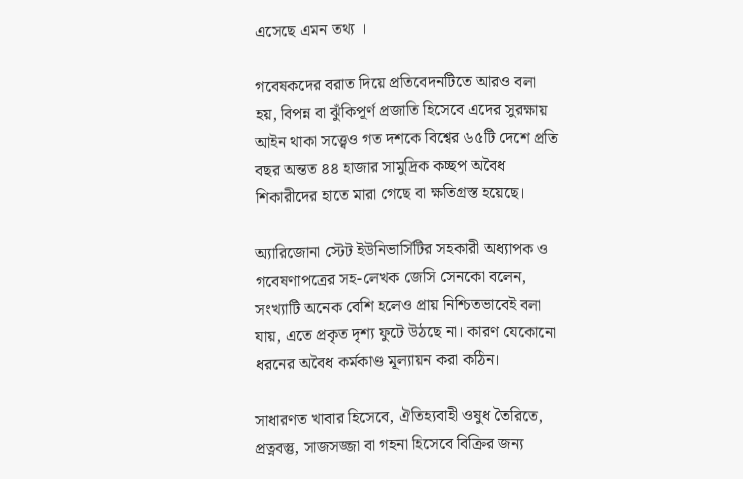এসেছে এমন তথ্য ।

গবেষকদের বরাত দিয়ে প্রতিবেদনটিতে আরও বলা হয়, বিপন্ন বা ঝুঁকিপূর্ণ প্রজাতি হিসেবে এদের সুরক্ষায় আইন থাকা সত্ত্বেও গত দশকে বিশ্বের ৬৫টি দেশে প্রতি বছর অন্তত ৪৪ হাজার সামুদ্রিক কচ্ছপ অবৈধ শিকারীদের হাতে মারা গেছে বা ক্ষতিগ্রস্ত হয়েছে।

অ্যারিজোনা স্টেট ইউনিভার্সিটির সহকারী অধ্যাপক ও গবেষণাপত্রের সহ-লেখক জেসি সেনকো বলেন, সংখ্যাটি অনেক বেশি হলেও প্রায় নিশ্চিতভাবেই বলা যায়, এতে প্রকৃত দৃশ্য ফুটে উঠছে না। কারণ যেকোনো ধরনের অবৈধ কর্মকাণ্ড মূল্যায়ন করা কঠিন।

সাধারণত খাবার হিসেবে, ঐতিহ্যবাহী ওষুধ তৈরিতে, প্রত্নবস্তু, সাজসজ্জা বা গহনা হিসেবে বিক্রির জন্য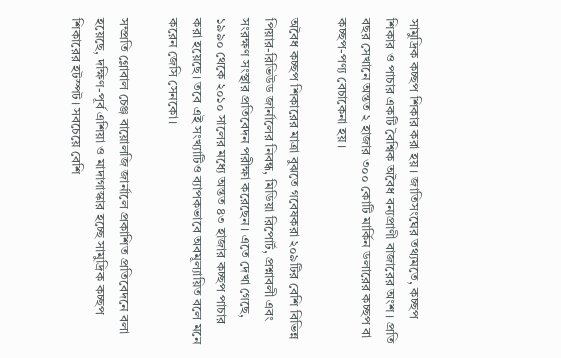সামুদ্রিক কচ্ছপ শিকার করা হয়। জাতিসংঘের তথ্যমতে, কচ্ছপ শিকার ও পাচার একটি বৈশ্বিক অবৈধ বন্যপ্রাণী বাজারের অংশ। প্রতি বছর সেখানে অন্তত ২ হাজার ৩০০ কোটি মার্কিন ডলারের কচ্ছপ বা কচ্ছপ-পণ্য বেচাকেনা হয়।

অবৈধ কচ্ছপ শিকারের মাত্রা বুঝতে গবেষকরা ২০৯টির বেশি বিভিন্ন পিয়ার-রিভিউড জার্নালের নিবন্ধ, মিডিয়া রিপোর্ট, প্রশ্নাবলী এবং সংরক্ষণ সংস্থার প্রতিবেদন পরীক্ষা করেছেন। এতে দেখা গেছে, ১৯৯০ থেকে ২০১০ সালের মধ্যে অন্তত ৪৩ হাজার কচ্ছপ পাচার করা হয়েছে। তবে এই সংখ্যাটিও ব্যাপকভাবে অবমূল্যায়িত বলে মনে করেন জেসি সেনকো।

সম্প্রতি গ্লোবাল চেঞ্জ বায়োলজি জার্নালে প্রকাশিত প্রতিবেদনে বলা হয়েছে, দক্ষিণ-পূর্ব এশিয়া ও মাদাগাস্কার হচ্ছে সামুদ্রিক কচ্ছপ শিকারের হটস্পট। সবচেয়ে বেশি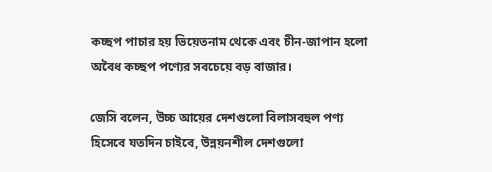কচ্ছপ পাচার হয় ভিয়েতনাম থেকে এবং চীন-জাপান হলো অবৈধ কচ্ছপ পণ্যের সবচেয়ে বড় বাজার।

জেসি বলেন, উচ্চ আয়ের দেশগুলো বিলাসবহুল পণ্য হিসেবে যতদিন চাইবে, উন্নয়নশীল দেশগুলো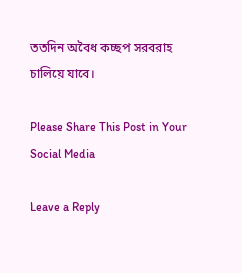ততদিন অবৈধ কচ্ছপ সরবরাহ চালিয়ে যাবে।

Please Share This Post in Your Social Media

Leave a Reply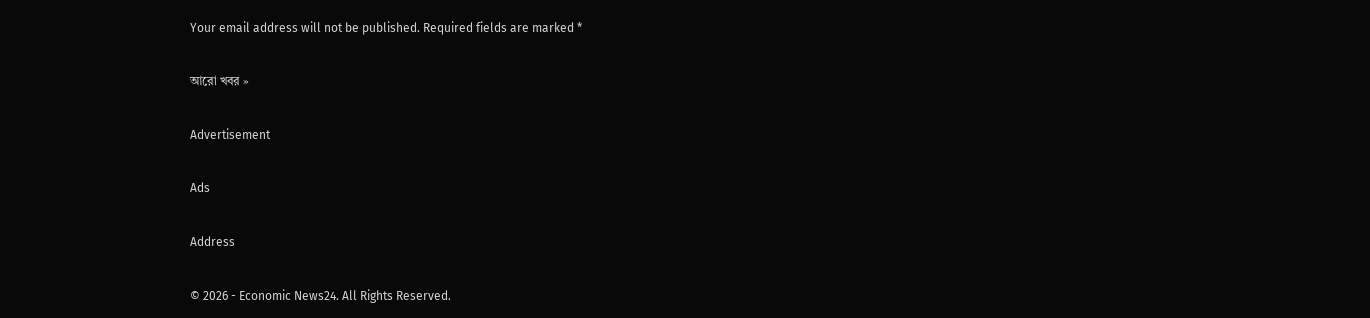Your email address will not be published. Required fields are marked *

আরো খবর »

Advertisement

Ads

Address

© 2026 - Economic News24. All Rights Reserved.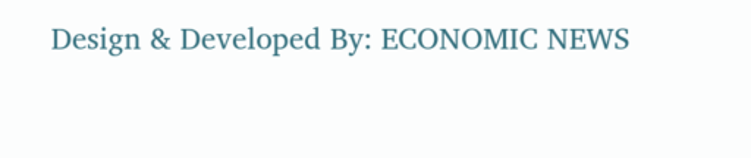Design & Developed By: ECONOMIC NEWS